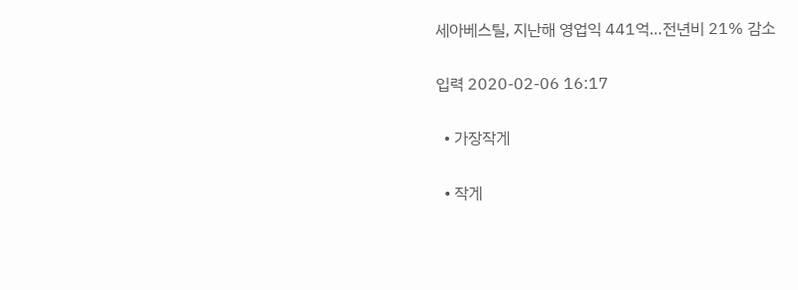세아베스틸, 지난해 영업익 441억…전년비 21% 감소

입력 2020-02-06 16:17

  • 가장작게

  • 작게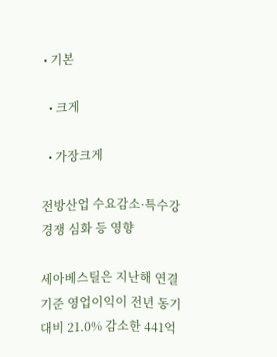• 기본

  • 크게

  • 가장크게

전방산업 수요감소·특수강 경쟁 심화 등 영향

세아베스틸은 지난해 연결기준 영업이익이 전년 동기 대비 21.0% 감소한 441억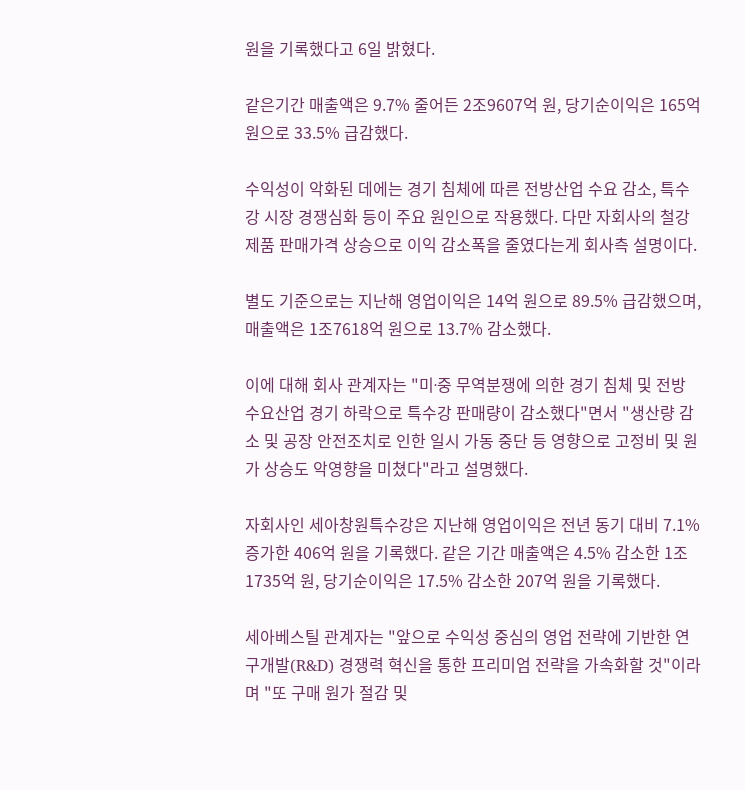원을 기록했다고 6일 밝혔다.

같은기간 매출액은 9.7% 줄어든 2조9607억 원, 당기순이익은 165억 원으로 33.5% 급감했다.

수익성이 악화된 데에는 경기 침체에 따른 전방산업 수요 감소, 특수강 시장 경쟁심화 등이 주요 원인으로 작용했다. 다만 자회사의 철강제품 판매가격 상승으로 이익 감소폭을 줄였다는게 회사측 설명이다.

별도 기준으로는 지난해 영업이익은 14억 원으로 89.5% 급감했으며, 매출액은 1조7618억 원으로 13.7% 감소했다.

이에 대해 회사 관계자는 "미∙중 무역분쟁에 의한 경기 침체 및 전방 수요산업 경기 하락으로 특수강 판매량이 감소했다"면서 "생산량 감소 및 공장 안전조치로 인한 일시 가동 중단 등 영향으로 고정비 및 원가 상승도 악영향을 미쳤다"라고 설명했다.

자회사인 세아창원특수강은 지난해 영업이익은 전년 동기 대비 7.1% 증가한 406억 원을 기록했다. 같은 기간 매출액은 4.5% 감소한 1조1735억 원, 당기순이익은 17.5% 감소한 207억 원을 기록했다.

세아베스틸 관계자는 "앞으로 수익성 중심의 영업 전략에 기반한 연구개발(R&D) 경쟁력 혁신을 통한 프리미엄 전략을 가속화할 것"이라며 "또 구매 원가 절감 및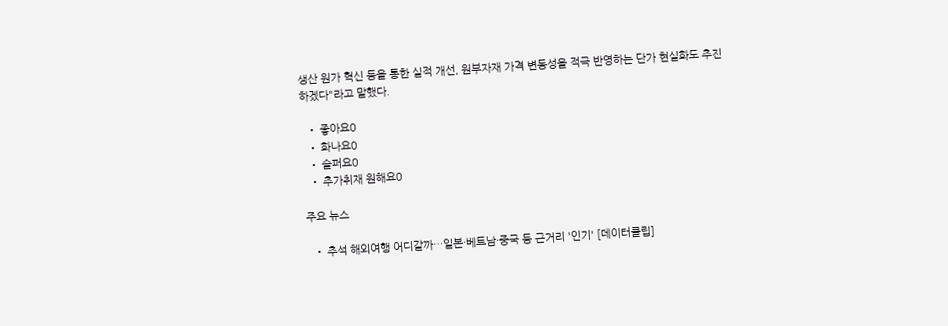생산 원가 혁신 등을 통한 실적 개선, 원부자재 가격 변동성을 적극 반영하는 단가 현실화도 추진하겠다"라고 말했다.

  • 좋아요0
  • 화나요0
  • 슬퍼요0
  • 추가취재 원해요0

주요 뉴스

  • 추석 해외여행 어디갈까…일본·베트남·중국 등 근거리 '인기' [데이터클립]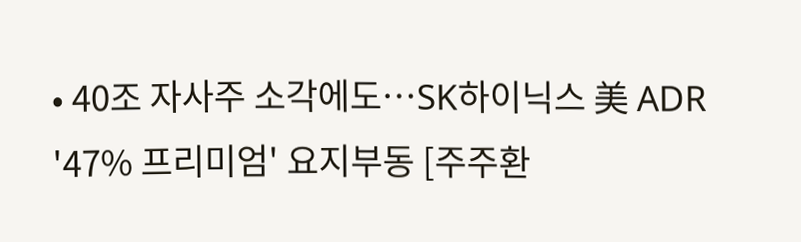• 40조 자사주 소각에도…SK하이닉스 美 ADR '47% 프리미엄' 요지부동 [주주환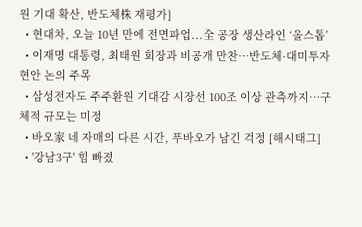원 기대 확산, 반도체株 재평가]
  • 현대차, 오늘 10년 만에 전면파업...全 공장 생산라인 ‘올스톱’
  • 이재명 대통령, 최태원 회장과 비공개 만찬…반도체·대미투자 현안 논의 주목
  • 삼성전자도 주주환원 기대감 시장선 100조 이상 관측까지…구체적 규모는 미정
  • 바오家 네 자매의 다른 시간, 푸바오가 남긴 걱정 [해시태그]
  • '강남3구' 힘 빠졌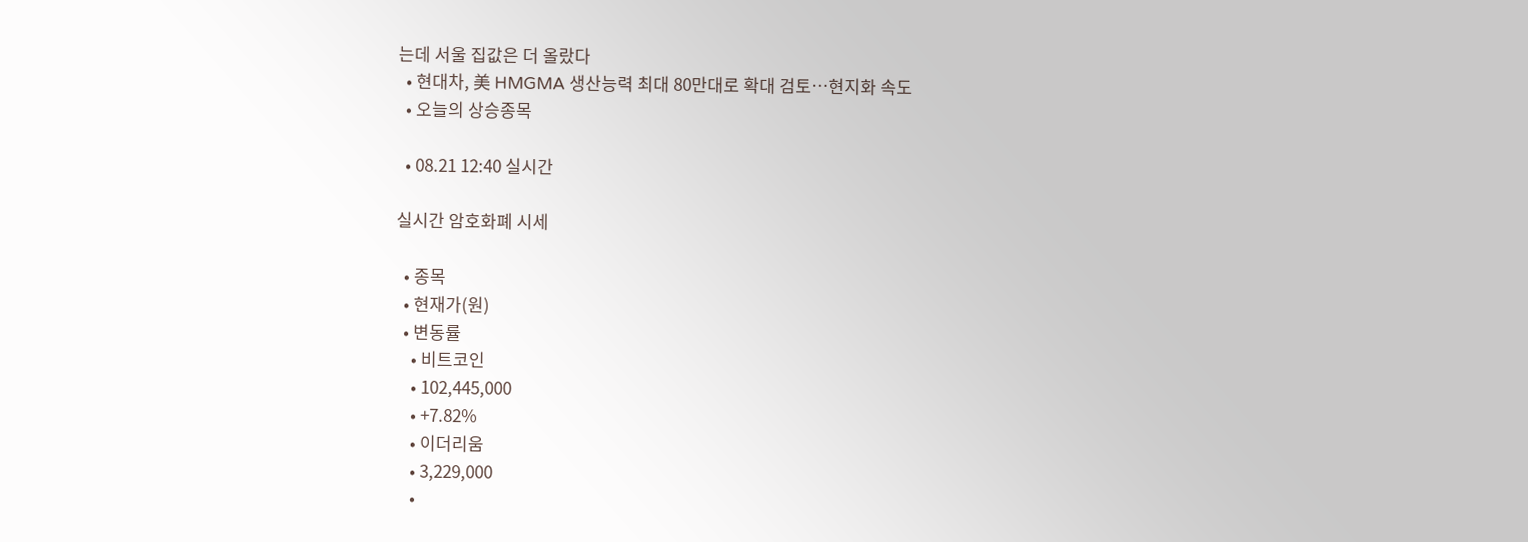는데 서울 집값은 더 올랐다
  • 현대차, 美 HMGMA 생산능력 최대 80만대로 확대 검토…현지화 속도
  • 오늘의 상승종목

  • 08.21 12:40 실시간

실시간 암호화폐 시세

  • 종목
  • 현재가(원)
  • 변동률
    • 비트코인
    • 102,445,000
    • +7.82%
    • 이더리움
    • 3,229,000
    •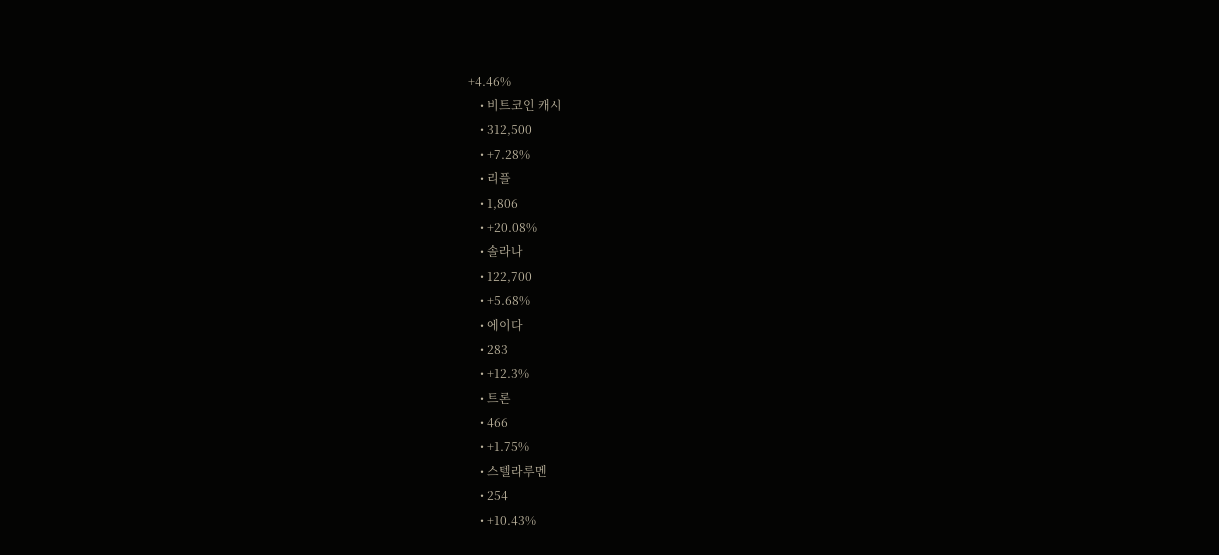+4.46%
    • 비트코인 캐시
    • 312,500
    • +7.28%
    • 리플
    • 1,806
    • +20.08%
    • 솔라나
    • 122,700
    • +5.68%
    • 에이다
    • 283
    • +12.3%
    • 트론
    • 466
    • +1.75%
    • 스텔라루멘
    • 254
    • +10.43%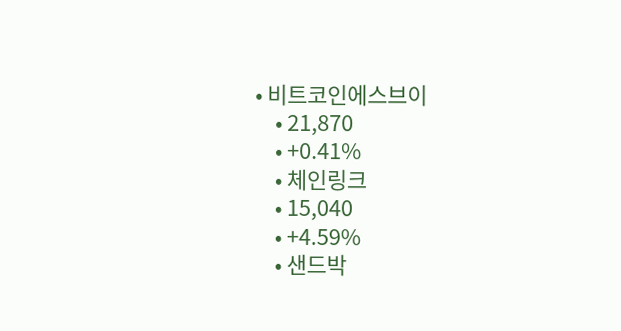• 비트코인에스브이
    • 21,870
    • +0.41%
    • 체인링크
    • 15,040
    • +4.59%
    • 샌드박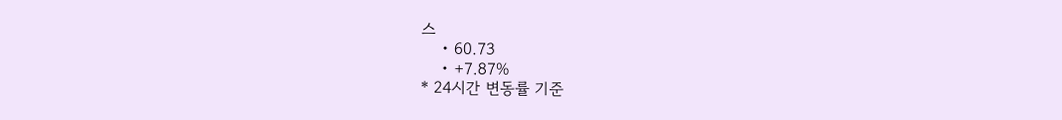스
    • 60.73
    • +7.87%
* 24시간 변동률 기준